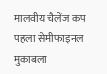मालवीय चैलेंज कप पहला सेमीफाइनल मुकाबला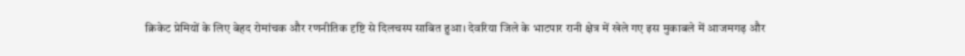क्रिकेट प्रेमियों के लिए बेहद रोमांचक और रणनीतिक दृष्टि से दिलचस्प साबित हुआ। देवरिया जिले के भाटपार रानी क्षेत्र में खेले गए इस मुकाबले में आजमगढ़ और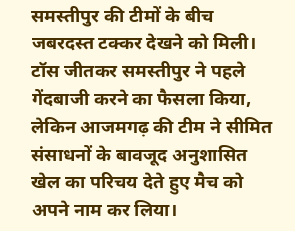समस्तीपुर की टीमों के बीच जबरदस्त टक्कर देखने को मिली। टॉस जीतकर समस्तीपुर ने पहले गेंदबाजी करने का फैसला किया, लेकिन आजमगढ़ की टीम ने सीमित संसाधनों के बावजूद अनुशासित खेल का परिचय देते हुए मैच को अपने नाम कर लिया।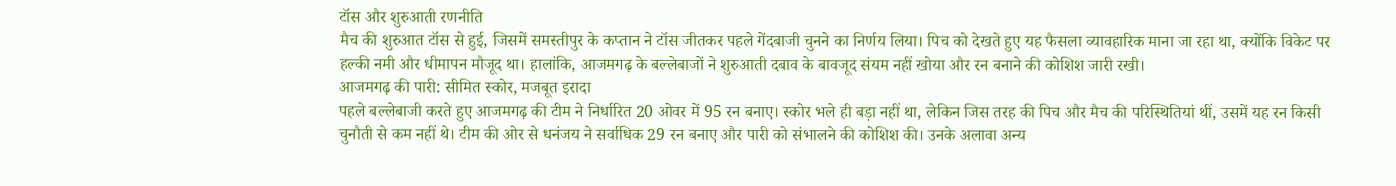टॉस और शुरुआती रणनीति
मैच की शुरुआत टॉस से हुई, जिसमें समस्तीपुर के कप्तान ने टॉस जीतकर पहले गेंदबाजी चुनने का निर्णय लिया। पिच को देखते हुए यह फैसला व्यावहारिक माना जा रहा था, क्योंकि विकेट पर हल्की नमी और धीमापन मौजूद था। हालांकि, आजमगढ़ के बल्लेबाजों ने शुरुआती दबाव के बावजूद संयम नहीं खोया और रन बनाने की कोशिश जारी रखी।
आजमगढ़ की पारी: सीमित स्कोर, मजबूत इरादा
पहले बल्लेबाजी करते हुए आजमगढ़ की टीम ने निर्धारित 20 ओवर में 95 रन बनाए। स्कोर भले ही बड़ा नहीं था, लेकिन जिस तरह की पिच और मैच की परिस्थितियां थीं, उसमें यह रन किसी चुनौती से कम नहीं थे। टीम की ओर से धनंजय ने सर्वाधिक 29 रन बनाए और पारी को संभालने की कोशिश की। उनके अलावा अन्य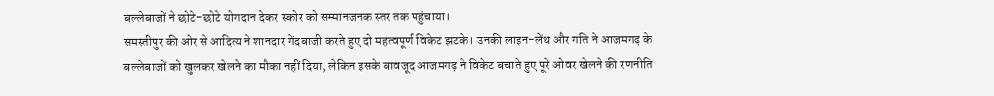बल्लेबाजों ने छोटे-छोटे योगदान देकर स्कोर को सम्मानजनक स्तर तक पहुंचाया।
समस्तीपुर की ओर से आदित्य ने शानदार गेंदबाजी करते हुए दो महत्वपूर्ण विकेट झटके। उनकी लाइन-लेंथ और गति ने आजमगढ़ के बल्लेबाजों को खुलकर खेलने का मौका नहीं दिया, लेकिन इसके बावजूद आजमगढ़ ने विकेट बचाते हुए पूरे ओवर खेलने की रणनीति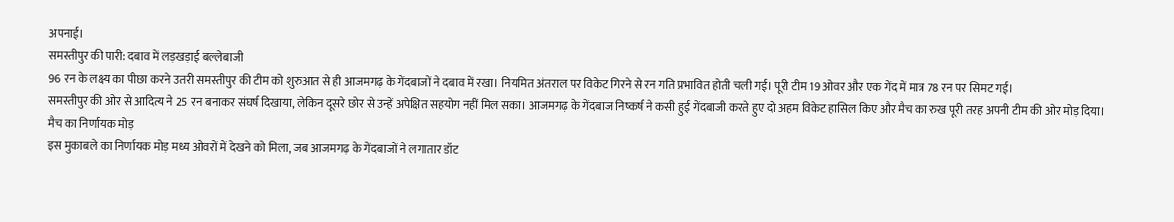अपनाई।
समस्तीपुर की पारी: दबाव में लड़खड़ाई बल्लेबाजी
96 रन के लक्ष्य का पीछा करने उतरी समस्तीपुर की टीम को शुरुआत से ही आजमगढ़ के गेंदबाजों ने दबाव में रखा। नियमित अंतराल पर विकेट गिरने से रन गति प्रभावित होती चली गई। पूरी टीम 19 ओवर और एक गेंद में मात्र 78 रन पर सिमट गई।
समस्तीपुर की ओर से आदित्य ने 25 रन बनाकर संघर्ष दिखाया, लेकिन दूसरे छोर से उन्हें अपेक्षित सहयोग नहीं मिल सका। आजमगढ़ के गेंदबाज निष्कर्ष ने कसी हुई गेंदबाजी करते हुए दो अहम विकेट हासिल किए और मैच का रुख पूरी तरह अपनी टीम की ओर मोड़ दिया।
मैच का निर्णायक मोड़
इस मुकाबले का निर्णायक मोड़ मध्य ओवरों में देखने को मिला, जब आजमगढ़ के गेंदबाजों ने लगातार डॉट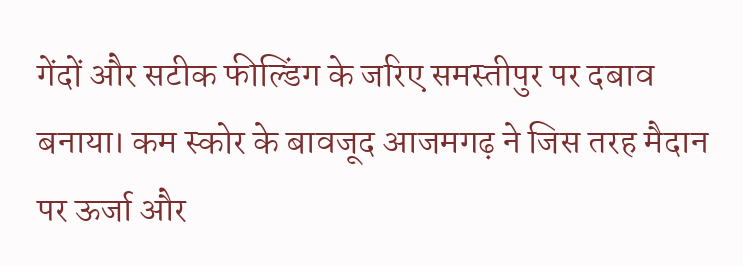गेंदों और सटीक फील्डिंग के जरिए समस्तीपुर पर दबाव बनाया। कम स्कोर के बावजूद आजमगढ़ ने जिस तरह मैदान पर ऊर्जा और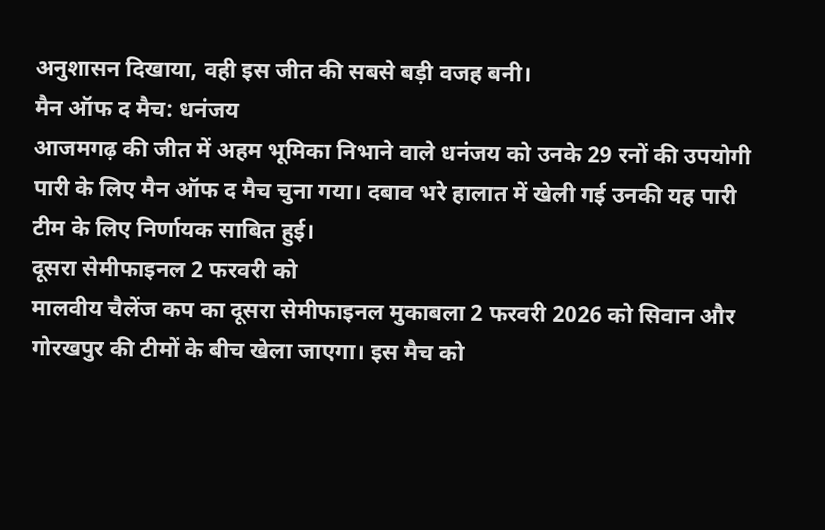अनुशासन दिखाया, वही इस जीत की सबसे बड़ी वजह बनी।
मैन ऑफ द मैच: धनंजय
आजमगढ़ की जीत में अहम भूमिका निभाने वाले धनंजय को उनके 29 रनों की उपयोगी पारी के लिए मैन ऑफ द मैच चुना गया। दबाव भरे हालात में खेली गई उनकी यह पारी टीम के लिए निर्णायक साबित हुई।
दूसरा सेमीफाइनल 2 फरवरी को
मालवीय चैलेंज कप का दूसरा सेमीफाइनल मुकाबला 2 फरवरी 2026 को सिवान और गोरखपुर की टीमों के बीच खेला जाएगा। इस मैच को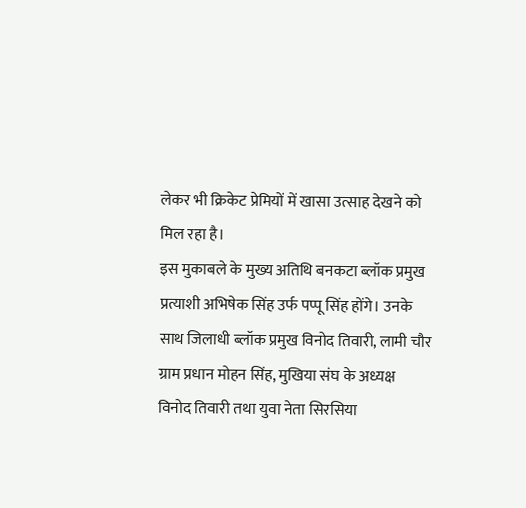लेकर भी क्रिकेट प्रेमियों में खासा उत्साह देखने को मिल रहा है।
इस मुकाबले के मुख्य अतिथि बनकटा ब्लॉक प्रमुख प्रत्याशी अभिषेक सिंह उर्फ पप्पू सिंह होंगे। उनके साथ जिलाधी ब्लॉक प्रमुख विनोद तिवारी, लामी चौर ग्राम प्रधान मोहन सिंह, मुखिया संघ के अध्यक्ष विनोद तिवारी तथा युवा नेता सिरसिया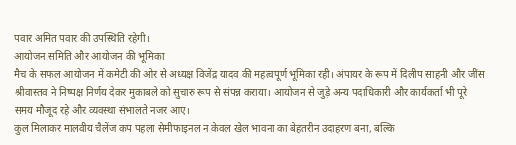पवार अमित पवार की उपस्थिति रहेगी।
आयोजन समिति और आयोजन की भूमिका
मैच के सफल आयोजन में कमेटी की ओर से अध्यक्ष विजेंद्र यादव की महत्वपूर्ण भूमिका रही। अंपायर के रूप में दिलीप साहनी और जींस श्रीवास्तव ने निष्पक्ष निर्णय देकर मुकाबले को सुचारु रूप से संपन्न कराया। आयोजन से जुड़े अन्य पदाधिकारी और कार्यकर्ता भी पूरे समय मौजूद रहे और व्यवस्था संभालते नजर आए।
कुल मिलाकर मालवीय चैलेंज कप पहला सेमीफाइनल न केवल खेल भावना का बेहतरीन उदाहरण बना, बल्कि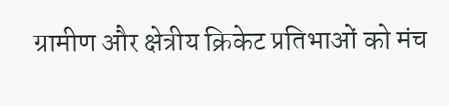ग्रामीण और क्षेत्रीय क्रिकेट प्रतिभाओं को मंच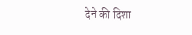देने की दिशा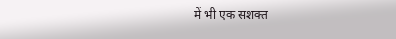में भी एक सशक्त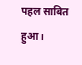पहल साबित हुआ।